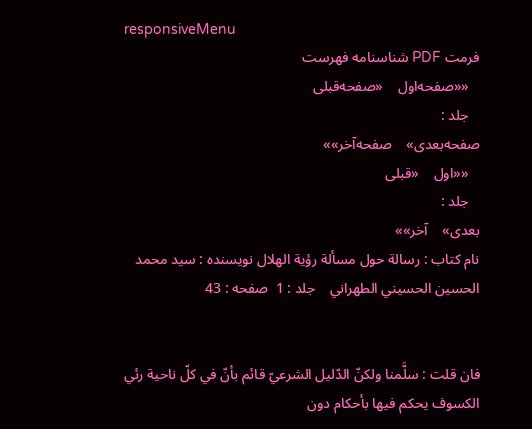responsiveMenu
فرمت PDF شناسنامه فهرست
   ««صفحه‌اول    «صفحه‌قبلی
   جلد :
صفحه‌بعدی»    صفحه‌آخر»»
   ««اول    «قبلی
   جلد :
بعدی»    آخر»»
نام کتاب : رسالة حول مسألة رؤية الهلال نویسنده : سيد محمد الحسين الحسيني الطهراني    جلد : 1  صفحه : 43


فان قلت : سلَّمنا ولكنّ الدّليل الشرعيّ قائم بأنّ في كلّ ناحية رئي الكسوف يحكم فيها بأحكام دون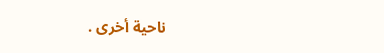ناحية أخرى .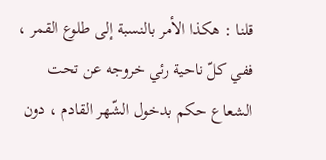قلنا : هكذا الأمر بالنسبة إلى طلوع القمر ، ففي كلّ ناحية رئي خروجه عن تحت الشعاع حكم بدخول الشّهر القادم ، دون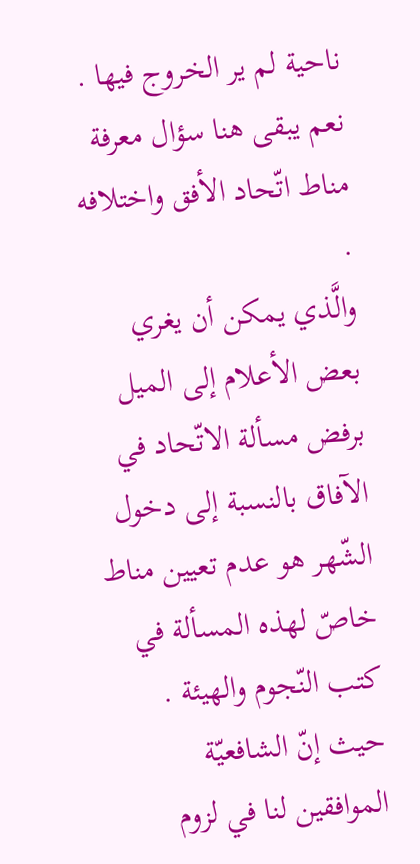ناحية لم ير الخروج فيها .
نعم يبقى هنا سؤال معرفة مناط اتّحاد الأفق واختلافه .
والَّذي يمكن أن يغري بعض الأعلام إلى الميل برفض مسألة الاتّحاد في الآفاق بالنسبة إلى دخول الشّهر هو عدم تعيين مناط خاصّ لهذه المسألة في كتب النّجوم والهيئة .
حيث إنّ الشافعيّة الموافقين لنا في لزوم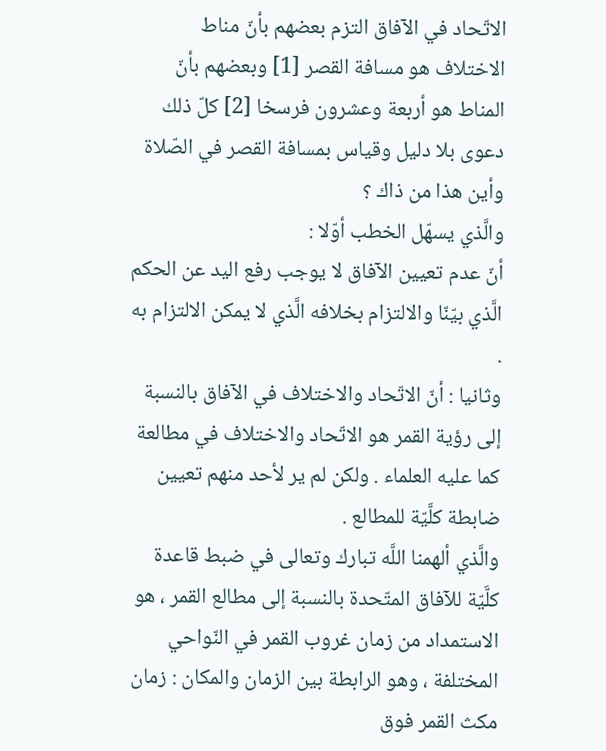الاتّحاد في الآفاق التزم بعضهم بأنّ مناط الاختلاف هو مسافة القصر [1] وبعضهم بأنّ المناط هو أربعة وعشرون فرسخا [2] كلّ ذلك دعوى بلا دليل وقياس بمسافة القصر في الصّلاة وأين هذا من ذاك ؟
والَّذي يسهّل الخطب أوّلا :
أنّ عدم تعيين الآفاق لا يوجب رفع اليد عن الحكم الَّذي بيّنّا والالتزام بخلافه الَّذي لا يمكن الالتزام به .
وثانيا : أنّ الاتّحاد والاختلاف في الآفاق بالنسبة إلى رؤية القمر هو الاتّحاد والاختلاف في مطالعة كما عليه العلماء . ولكن لم ير لأحد منهم تعيين ضابطة كلَّيّة للمطالع .
والَّذي ألهمنا اللَّه تبارك وتعالى في ضبط قاعدة كلَّيّة للآفاق المتّحدة بالنسبة إلى مطالع القمر ، هو الاستمداد من زمان غروب القمر في النّواحي المختلفة ، وهو الرابطة بين الزمان والمكان : زمان مكث القمر فوق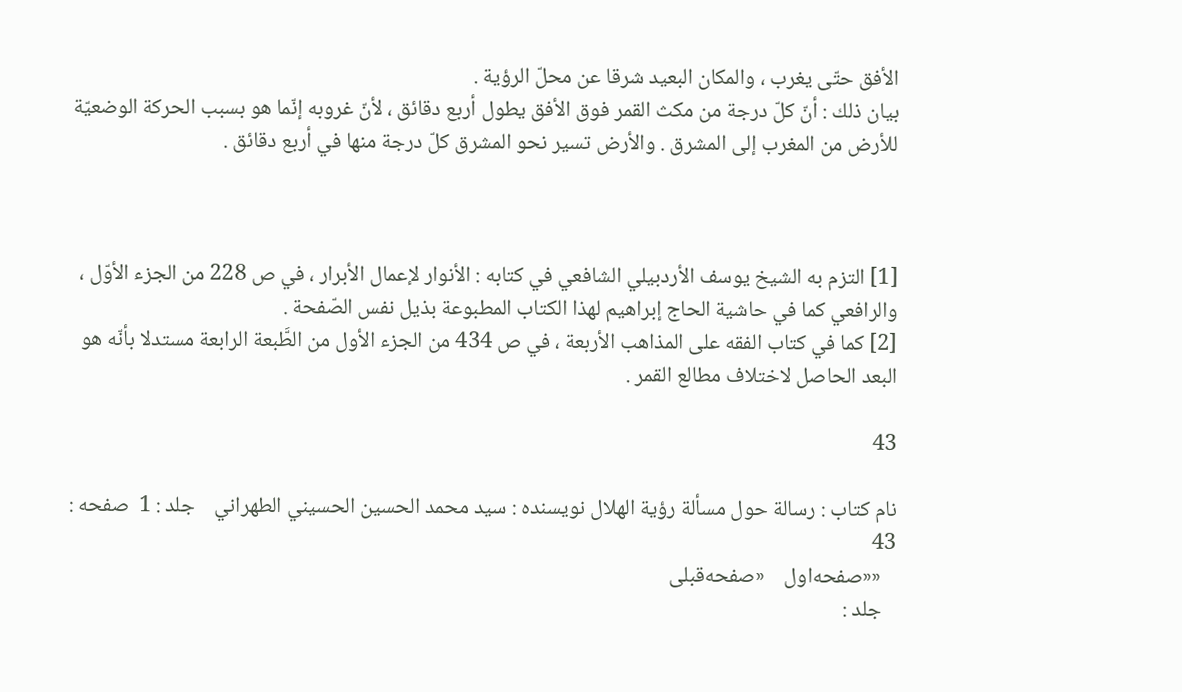الأفق حتّى يغرب ، والمكان البعيد شرقا عن محلّ الرؤية .
بيان ذلك : أنّ كلّ درجة من مكث القمر فوق الأفق يطول أربع دقائق ، لأنّ غروبه إنّما هو بسبب الحركة الوضعيّة للأرض من المغرب إلى المشرق . والأرض تسير نحو المشرق كلّ درجة منها في أربع دقائق .



[1] التزم به الشيخ يوسف الأردبيلي الشافعي في كتابه : الأنوار لإعمال الأبرار ، في ص 228 من الجزء الأوّل ، والرافعي كما في حاشية الحاج إبراهيم لهذا الكتاب المطبوعة بذيل نفس الصّفحة .
[2] كما في كتاب الفقه على المذاهب الأربعة ، في ص 434 من الجزء الأول من الطَّبعة الرابعة مستدلا بأنّه هو البعد الحاصل لاختلاف مطالع القمر .

43

نام کتاب : رسالة حول مسألة رؤية الهلال نویسنده : سيد محمد الحسين الحسيني الطهراني    جلد : 1  صفحه : 43
   ««صفحه‌اول    «صفحه‌قبلی
   جلد :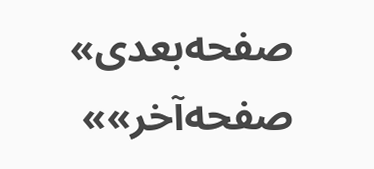صفحه‌بعدی»    صفحه‌آخر»»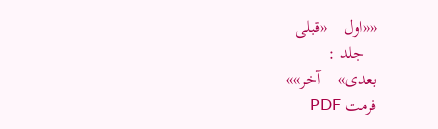««اول    «قبلی
   جلد :
بعدی»    آخر»»
فرمت PDF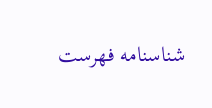شناسنامه فهرست